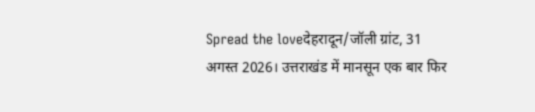Spread the loveदेहरादून/जॉली ग्रांट, 31 अगस्त 2026। उत्तराखंड में मानसून एक बार फिर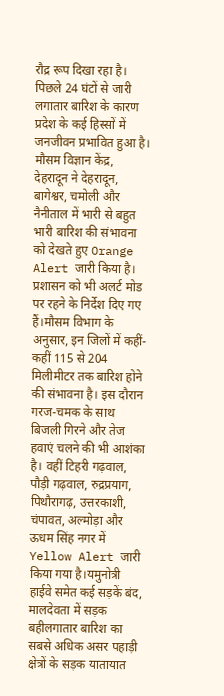रौद्र रूप दिखा रहा है। पिछले 24 घंटों से जारी लगातार बारिश के कारण प्रदेश के कई हिस्सों में जनजीवन प्रभावित हुआ है। मौसम विज्ञान केंद्र, देहरादून ने देहरादून, बागेश्वर, चमोली और नैनीताल में भारी से बहुत भारी बारिश की संभावना को देखते हुए Orange Alert जारी किया है। प्रशासन को भी अलर्ट मोड पर रहने के निर्देश दिए गए हैं।मौसम विभाग के अनुसार, इन जिलों में कहीं-कहीं 115 से 204 मिलीमीटर तक बारिश होने की संभावना है। इस दौरान गरज-चमक के साथ बिजली गिरने और तेज हवाएं चलने की भी आशंका है। वहीं टिहरी गढ़वाल, पौड़ी गढ़वाल, रुद्रप्रयाग, पिथौरागढ़, उत्तरकाशी, चंपावत, अल्मोड़ा और ऊधम सिंह नगर में Yellow Alert जारी किया गया है।यमुनोत्री हाईवे समेत कई सड़कें बंद, मालदेवता में सड़क बहीलगातार बारिश का सबसे अधिक असर पहाड़ी क्षेत्रों के सड़क यातायात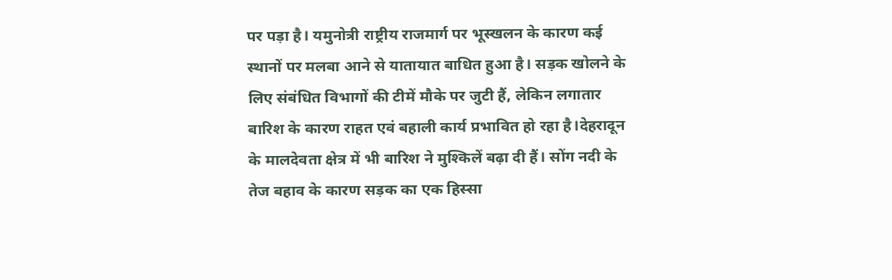पर पड़ा है। यमुनोत्री राष्ट्रीय राजमार्ग पर भूस्खलन के कारण कई स्थानों पर मलबा आने से यातायात बाधित हुआ है। सड़क खोलने के लिए संबंधित विभागों की टीमें मौके पर जुटी हैं, लेकिन लगातार बारिश के कारण राहत एवं बहाली कार्य प्रभावित हो रहा है।देहरादून के मालदेवता क्षेत्र में भी बारिश ने मुश्किलें बढ़ा दी हैं। सोंग नदी के तेज बहाव के कारण सड़क का एक हिस्सा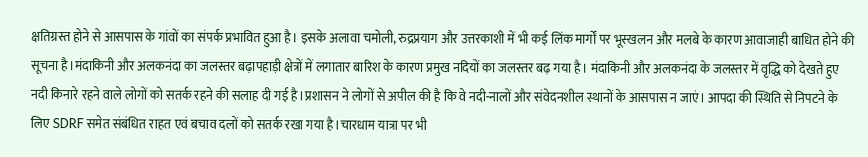क्षतिग्रस्त होने से आसपास के गांवों का संपर्क प्रभावित हुआ है। इसके अलावा चमोली, रुद्रप्रयाग और उत्तरकाशी में भी कई लिंक मार्गों पर भूस्खलन और मलबे के कारण आवाजाही बाधित होने की सूचना है।मंदाकिनी और अलकनंदा का जलस्तर बढ़ापहाड़ी क्षेत्रों में लगातार बारिश के कारण प्रमुख नदियों का जलस्तर बढ़ गया है। मंदाकिनी और अलकनंदा के जलस्तर में वृद्धि को देखते हुए नदी किनारे रहने वाले लोगों को सतर्क रहने की सलाह दी गई है।प्रशासन ने लोगों से अपील की है कि वे नदी-नालों और संवेदनशील स्थानों के आसपास न जाएं। आपदा की स्थिति से निपटने के लिए SDRF समेत संबंधित राहत एवं बचाव दलों को सतर्क रखा गया है।चारधाम यात्रा पर भी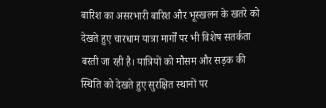बारिश का असरभारी बारिश और भूस्खलन के खतरे को देखते हुए चारधाम यात्रा मार्गों पर भी विशेष सतर्कता बरती जा रही है। यात्रियों को मौसम और सड़क की स्थिति को देखते हुए सुरक्षित स्थानों पर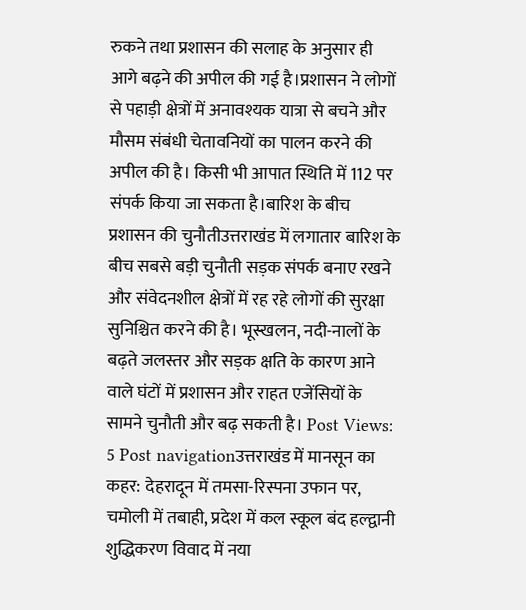रुकने तथा प्रशासन की सलाह के अनुसार ही आगे बढ़ने की अपील की गई है।प्रशासन ने लोगों से पहाड़ी क्षेत्रों में अनावश्यक यात्रा से बचने और मौसम संबंधी चेतावनियों का पालन करने की अपील की है। किसी भी आपात स्थिति में 112 पर संपर्क किया जा सकता है।बारिश के बीच प्रशासन की चुनौतीउत्तराखंड में लगातार बारिश के बीच सबसे बड़ी चुनौती सड़क संपर्क बनाए रखने और संवेदनशील क्षेत्रों में रह रहे लोगों की सुरक्षा सुनिश्चित करने की है। भूस्खलन, नदी-नालों के बढ़ते जलस्तर और सड़क क्षति के कारण आने वाले घंटों में प्रशासन और राहत एजेंसियों के सामने चुनौती और बढ़ सकती है। Post Views: 5 Post navigationउत्तराखंड में मानसून का कहर: देहरादून में तमसा-रिस्पना उफान पर, चमोली में तबाही, प्रदेश में कल स्कूल बंद हल्द्वानी शुद्धिकरण विवाद में नया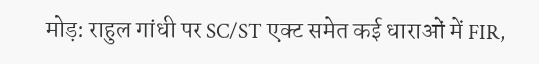मोड़: राहुल गांधी पर SC/ST एक्ट समेत कई धाराओं में FIR,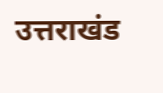उत्तराखंड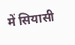में सियासी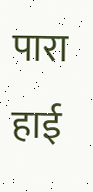पारा हाई